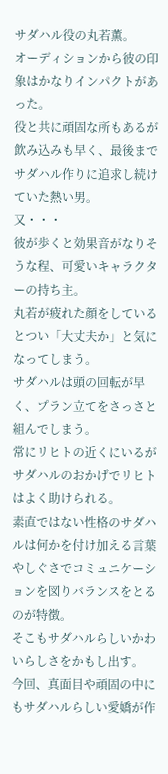サダハル役の丸若薫。
オーディションから彼の印象はかなりインパクトがあった。
役と共に頑固な所もあるが飲み込みも早く、最後までサダハル作りに追求し続けていた熱い男。
又・・・
彼が歩くと効果音がなりそうな程、可愛いキャラクターの持ち主。
丸若が疲れた顔をしているとつい「大丈夫か」と気になってしまう。
サダハルは頭の回転が早く、プラン立てをさっさと組んでしまう。
常にリヒトの近くにいるがサダハルのおかげでリヒトはよく助けられる。
素直ではない性格のサダハルは何かを付け加える言葉やしぐさでコミュニケーションを図りバランスをとるのが特徴。
そこもサダハルらしいかわいらしさをかもし出す。
今回、真面目や頑固の中にもサダハルらしい愛嬌が作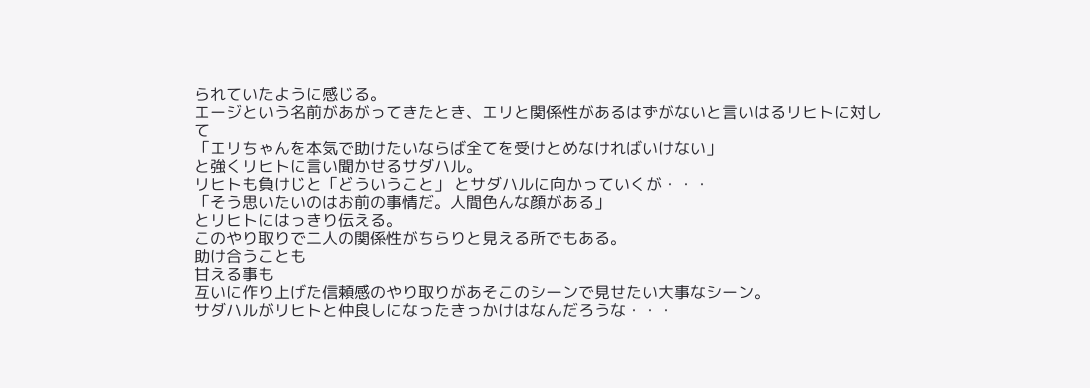られていたように感じる。
エージという名前があがってきたとき、エリと関係性があるはずがないと言いはるリヒトに対して
「エリちゃんを本気で助けたいならば全てを受けとめなければいけない」
と強くリヒトに言い聞かせるサダハル。
リヒトも負けじと「どういうこと」 とサダハルに向かっていくが・・・
「そう思いたいのはお前の事情だ。人間色んな顔がある」
とリヒトにはっきり伝える。
このやり取りで二人の関係性がちらりと見える所でもある。
助け合うことも
甘える事も
互いに作り上げた信頼感のやり取りがあそこのシーンで見せたい大事なシーン。
サダハルがリヒトと仲良しになったきっかけはなんだろうな・・・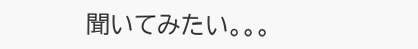聞いてみたい。。。